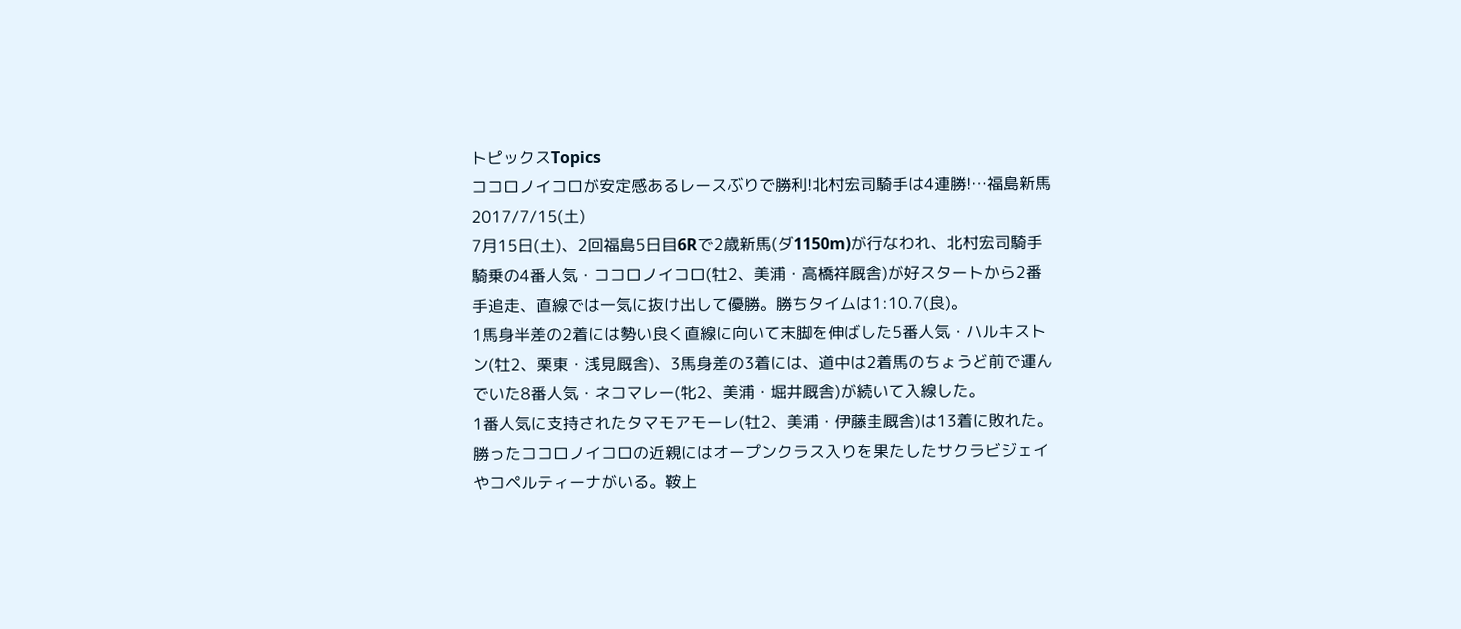トピックスTopics
ココロノイコロが安定感あるレースぶりで勝利!北村宏司騎手は4連勝!…福島新馬
2017/7/15(土)
7月15日(土)、2回福島5日目6Rで2歳新馬(ダ1150m)が行なわれ、北村宏司騎手騎乗の4番人気・ココロノイコロ(牡2、美浦・高橋祥厩舎)が好スタートから2番手追走、直線では一気に抜け出して優勝。勝ちタイムは1:10.7(良)。
1馬身半差の2着には勢い良く直線に向いて末脚を伸ばした5番人気・ハルキストン(牡2、栗東・浅見厩舎)、3馬身差の3着には、道中は2着馬のちょうど前で運んでいた8番人気・ネコマレー(牝2、美浦・堀井厩舎)が続いて入線した。
1番人気に支持されたタマモアモーレ(牡2、美浦・伊藤圭厩舎)は13着に敗れた。
勝ったココロノイコロの近親にはオープンクラス入りを果たしたサクラビジェイやコペルティーナがいる。鞍上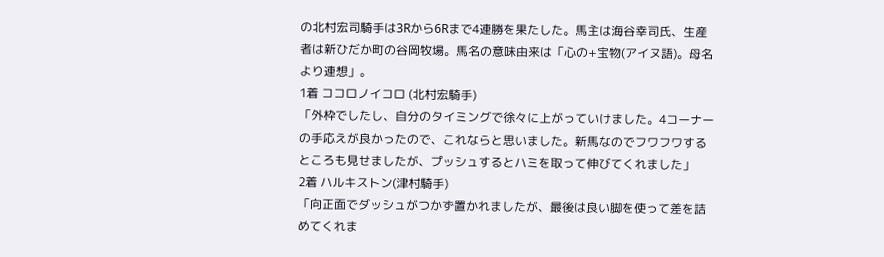の北村宏司騎手は3Rから6Rまで4連勝を果たした。馬主は海谷幸司氏、生産者は新ひだか町の谷岡牧場。馬名の意味由来は「心の+宝物(アイヌ語)。母名より連想」。
1着 ココロノイコロ (北村宏騎手)
「外枠でしたし、自分のタイミングで徐々に上がっていけました。4コーナーの手応えが良かったので、これならと思いました。新馬なのでフワフワするところも見せましたが、プッシュするとハミを取って伸びてくれました」
2着 ハルキストン(津村騎手)
「向正面でダッシュがつかず置かれましたが、最後は良い脚を使って差を詰めてくれま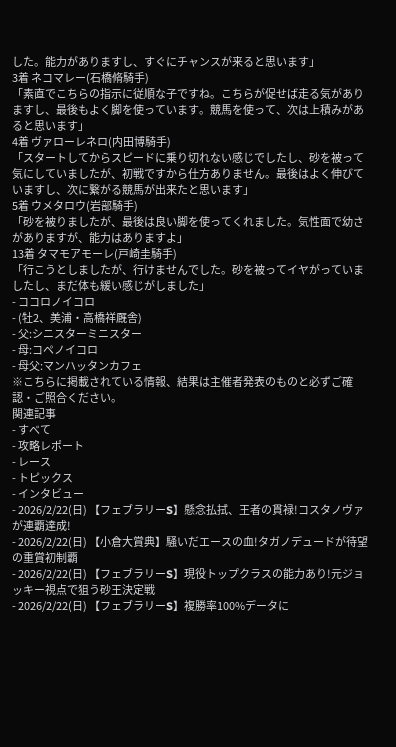した。能力がありますし、すぐにチャンスが来ると思います」
3着 ネコマレー(石橋脩騎手)
「素直でこちらの指示に従順な子ですね。こちらが促せば走る気がありますし、最後もよく脚を使っています。競馬を使って、次は上積みがあると思います」
4着 ヴァローレネロ(内田博騎手)
「スタートしてからスピードに乗り切れない感じでしたし、砂を被って気にしていましたが、初戦ですから仕方ありません。最後はよく伸びていますし、次に繋がる競馬が出来たと思います」
5着 ウメタロウ(岩部騎手)
「砂を被りましたが、最後は良い脚を使ってくれました。気性面で幼さがありますが、能力はありますよ」
13着 タマモアモーレ(戸崎圭騎手)
「行こうとしましたが、行けませんでした。砂を被ってイヤがっていましたし、まだ体も緩い感じがしました」
- ココロノイコロ
- (牡2、美浦・高橋祥厩舎)
- 父:シニスターミニスター
- 母:コペノイコロ
- 母父:マンハッタンカフェ
※こちらに掲載されている情報、結果は主催者発表のものと必ずご確認・ご照合ください。
関連記事
- すべて
- 攻略レポート
- レース
- トピックス
- インタビュー
- 2026/2/22(日) 【フェブラリーS】懸念払拭、王者の貫禄!コスタノヴァが連覇達成!
- 2026/2/22(日) 【小倉大賞典】騒いだエースの血!タガノデュードが待望の重賞初制覇
- 2026/2/22(日) 【フェブラリーS】現役トップクラスの能力あり!元ジョッキー視点で狙う砂王決定戦
- 2026/2/22(日) 【フェブラリーS】複勝率100%データに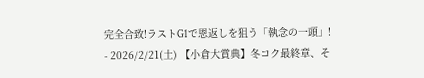完全合致!ラストG1で恩返しを狙う「執念の一頭」!
- 2026/2/21(土) 【小倉大賞典】冬コク最終章、そ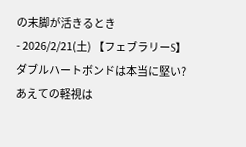の末脚が活きるとき
- 2026/2/21(土) 【フェブラリーS】ダブルハートボンドは本当に堅い?あえての軽視は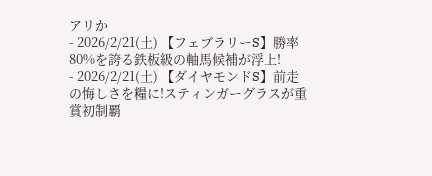アリか
- 2026/2/21(土) 【フェブラリーS】勝率80%を誇る鉄板級の軸馬候補が浮上!
- 2026/2/21(土) 【ダイヤモンドS】前走の悔しさを糧に!スティンガーグラスが重賞初制覇